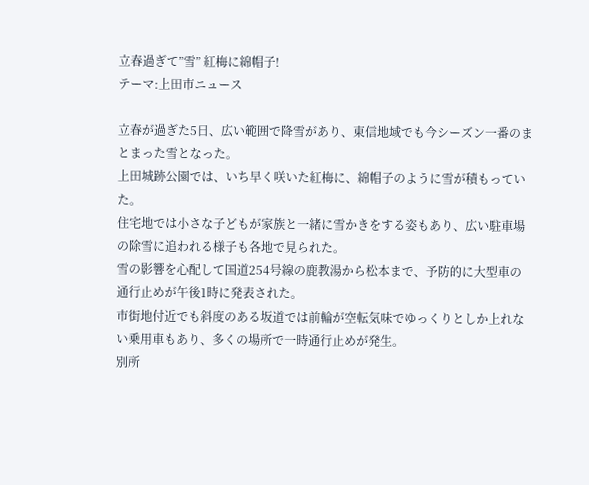立春過ぎて”雪” 紅梅に綿帽子!
テーマ:上田市ニュース

立春が過ぎた5日、広い範囲で降雪があり、東信地域でも今シーズン一番のまとまった雪となった。
上田城跡公園では、いち早く咲いた紅梅に、綿帽子のように雪が積もっていた。
住宅地では小さな子どもが家族と一緒に雪かきをする姿もあり、広い駐車場の除雪に追われる様子も各地で見られた。
雪の影響を心配して国道254号線の鹿教湯から松本まで、予防的に大型車の通行止めが午後1時に発表された。
市街地付近でも斜度のある坂道では前輪が空転気味でゆっくりとしか上れない乗用車もあり、多くの場所で一時通行止めが発生。
別所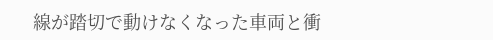線が踏切で動けなくなった車両と衝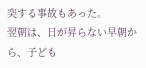突する事故もあった。
翌朝は、日が昇らない早朝から、子ども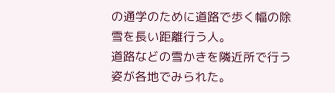の通学のために道路で歩く幅の除雪を長い距離行う人。
道路などの雪かきを隣近所で行う姿が各地でみられた。